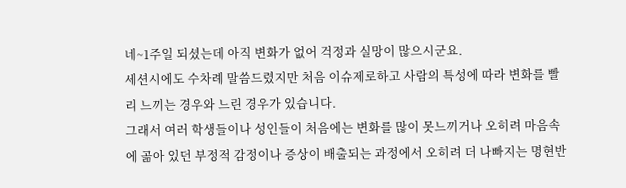네~1주일 되셨는데 아직 변화가 없어 걱정과 실망이 많으시군요.
세션시에도 수차례 말씀드렸지만 처음 이슈제로하고 사람의 특성에 따라 변화를 빨리 느끼는 경우와 느린 경우가 있습니다.
그래서 여러 학생들이나 성인들이 처음에는 변화를 많이 못느끼거나 오히려 마음속에 곪아 있던 부정적 감정이나 증상이 배출되는 과정에서 오히려 더 나빠지는 명현반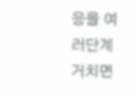응을 여러단계 거치면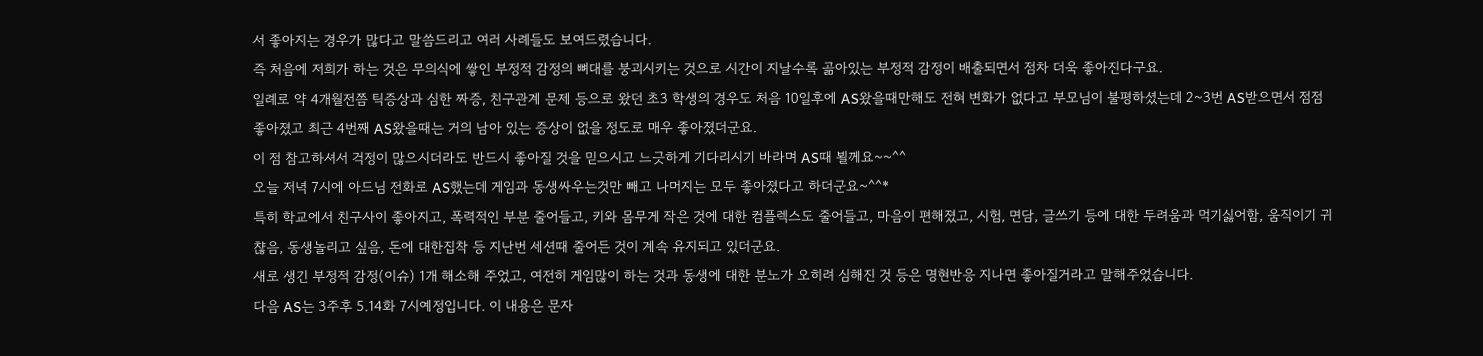서 좋아지는 경우가 많다고 말씀드리고 여러 사례들도 보여드렸습니다.
즉 처음에 저희가 하는 것은 무의식에 쌓인 부정적 감정의 뼈대를 붕괴시키는 것으로 시간이 지날수록 곪아있는 부정적 감정이 배출되면서 점차 더욱 좋아진다구요.
일례로 약 4개월전쯤 틱증상과 심한 짜증, 친구관계 문제 등으로 왔던 초3 학생의 경우도 처음 10일후에 AS왔을때만해도 전혀 변화가 없다고 부모님이 불평하셨는데 2~3번 AS받으면서 점점 좋아졌고 최근 4번째 AS왔을때는 거의 남아 있는 증상이 없을 정도로 매우 좋아졌더군요.
이 점 참고하셔서 걱정이 많으시더라도 반드시 좋아질 것을 믿으시고 느긋하게 기다리시기 바라며 AS때 뵐께요~~^^
오늘 저녁 7시에 아드님 전화로 AS했는데 게임과 동생싸우는것만 빼고 나머지는 모두 좋아졌다고 하더군요~^^*
특히 학교에서 친구사이 좋아지고, 폭력적인 부분 줄어들고, 키와 몸무게 작은 것에 대한 컴플렉스도 줄어들고, 마음이 편해졌고, 시험, 면담, 글쓰기 등에 대한 두려움과 먹기싫어함, 움직이기 귀챦음, 동생놀리고 싶음, 돈에 대한집착 등 지난번 세션때 줄어든 것이 계속 유지되고 있더군요.
새로 생긴 부정적 감정(이슈) 1개 해소해 주었고, 여전히 게임많이 하는 것과 동생에 대한 분노가 오히려 심해진 것 등은 명현반응 지나면 좋아질거라고 말해주었습니다.
다음 AS는 3주후 5.14화 7시예정입니다. 이 내용은 문자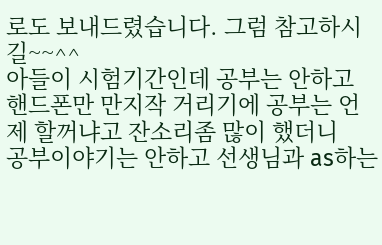로도 보내드렸습니다. 그럼 참고하시길~~^^
아들이 시험기간인데 공부는 안하고 핸드폰만 만지작 거리기에 공부는 언제 할꺼냐고 잔소리좀 많이 했더니
공부이야기는 안하고 선생님과 as하는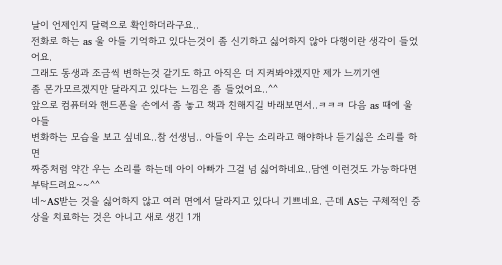날이 언제인지 달력으로 확인하더라구요..
전화로 하는 as 울 아들 기억하고 있다는것이 좀 신기하고 싫어하지 않아 다행이란 생각이 들었어요.
그래도 동생과 조금씩 변하는것 같기도 하고 아직은 더 지켜봐야겠지만 제가 느끼기엔
좀 몬가모르겠지만 달라지고 있다는 느낌은 좀 들었어요..^^
앞으로 컴퓨터와 핸드폰을 손에서 좀 놓고 책과 친해지길 바래보면서..ㅋㅋㅋ 다음 as 때에 울 아들
변화하는 모습을 보고 싶네요..참 선생님.. 아들이 우는 소리라고 해야하나 듣기싫은 소리를 하면
짜증처럼 약간 우는 소리를 하는데 아이 아빠가 그걸 넘 싫어하네요..담엔 이런것도 가능하다면 부탁드려요~~^^
네~AS받는 것을 싫어하지 않고 여러 면에서 달라지고 있다니 기쁘네요. 근데 AS는 구체적인 증상을 치료하는 것은 아니고 새로 생긴 1개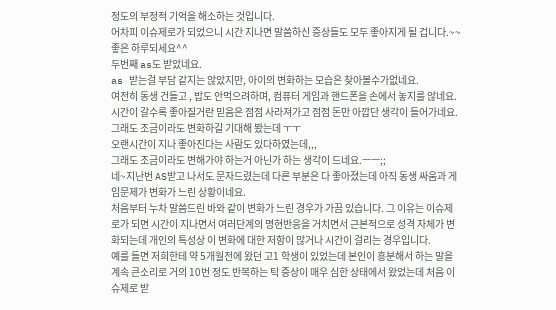정도의 부정적 기억을 해소하는 것입니다.
어차피 이슈제로가 되었으니 시간 지나면 말씀하신 증상들도 모두 좋아지게 될 겁니다.~~ 좋은 하루되세요^^
두번째 as도 받았네요.
as 받는걸 부담 같지는 않았지만, 아이의 변화하는 모습은 찾아볼수가없네요.
여전히 동생 건들고 , 밥도 안먹으려하며, 컴퓨터 게임과 핸드폰을 손에서 놓지를 않네요.
시간이 갈수록 좋아질거란 믿음은 점점 사라져가고 점점 돈만 아깝단 생각이 들어가네요.
그래도 조금이라도 변화하길 기대해 봤는데 ㅜㅜ
오랜시간이 지나 좋아진다는 사람도 있다하였는데,,,
그래도 조금이라도 변해가야 하는거 아닌가 하는 생각이 드네요.ㅡㅡ;;
네~지난번 AS받고 나서도 문자드렸는데 다른 부분은 다 좋아졌는데 아직 동생 싸움과 게임문제가 변화가 느린 상황이네요.
처음부터 누차 말씀드린 바와 같이 변화가 느린 경우가 가끔 있습니다. 그 이유는 이슈제로가 되면 시간이 지나면서 여러단계의 명현반응을 거치면서 근본적으로 성격 자체가 변화되는데 개인의 특성상 이 변화에 대한 저항이 많거나 시간이 걸리는 경우입니다.
예를 들면 저희한테 약 5개월전에 왔던 고1 학생이 있었는데 본인이 흥분해서 하는 말을 계속 큰소리로 거의 10번 정도 반복하는 틱 증상이 매우 심한 상태에서 왔었는데 처음 이슈제로 받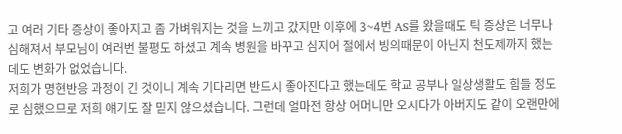고 여러 기타 증상이 좋아지고 좀 가벼워지는 것을 느끼고 갔지만 이후에 3~4번 AS를 왔을때도 틱 증상은 너무나 심해져서 부모님이 여러번 불평도 하셨고 계속 병원을 바꾸고 심지어 절에서 빙의때문이 아닌지 천도제까지 했는데도 변화가 없었습니다.
저희가 명현반응 과정이 긴 것이니 계속 기다리면 반드시 좋아진다고 했는데도 학교 공부나 일상생활도 힘들 정도로 심했으므로 저희 얘기도 잘 믿지 않으셨습니다. 그런데 얼마전 항상 어머니만 오시다가 아버지도 같이 오랜만에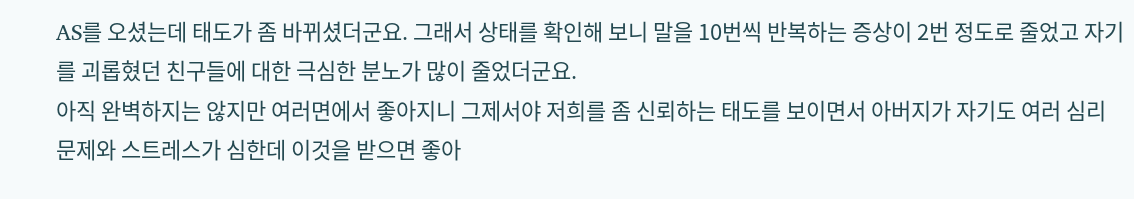AS를 오셨는데 태도가 좀 바뀌셨더군요. 그래서 상태를 확인해 보니 말을 10번씩 반복하는 증상이 2번 정도로 줄었고 자기를 괴롭혔던 친구들에 대한 극심한 분노가 많이 줄었더군요.
아직 완벽하지는 않지만 여러면에서 좋아지니 그제서야 저희를 좀 신뢰하는 태도를 보이면서 아버지가 자기도 여러 심리문제와 스트레스가 심한데 이것을 받으면 좋아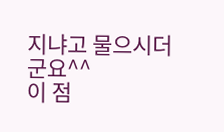지냐고 물으시더군요^^
이 점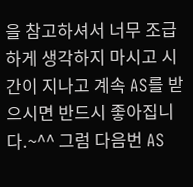을 참고하셔서 너무 조급하게 생각하지 마시고 시간이 지나고 계속 AS를 받으시면 반드시 좋아집니다.~^^ 그럼 다음번 AS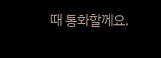때 통화할께요.